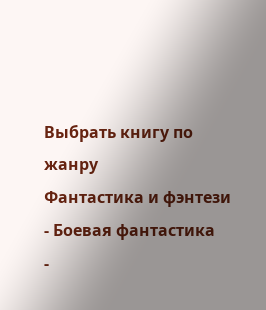Выбрать книгу по жанру
Фантастика и фэнтези
- Боевая фантастика
-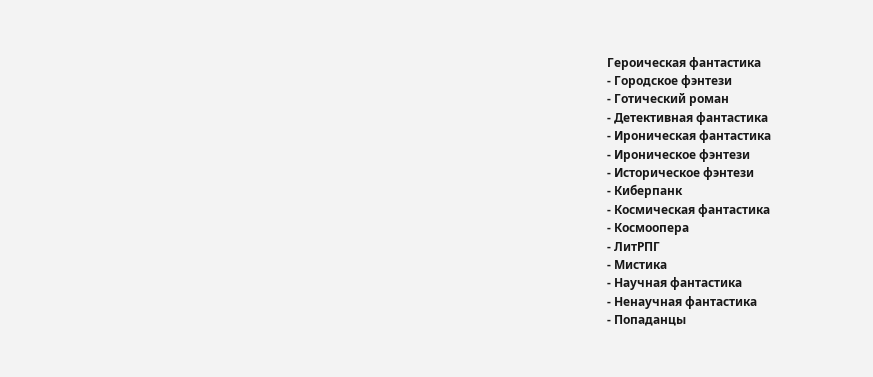Героическая фантастика
- Городское фэнтези
- Готический роман
- Детективная фантастика
- Ироническая фантастика
- Ироническое фэнтези
- Историческое фэнтези
- Киберпанк
- Космическая фантастика
- Космоопера
- ЛитРПГ
- Мистика
- Научная фантастика
- Ненаучная фантастика
- Попаданцы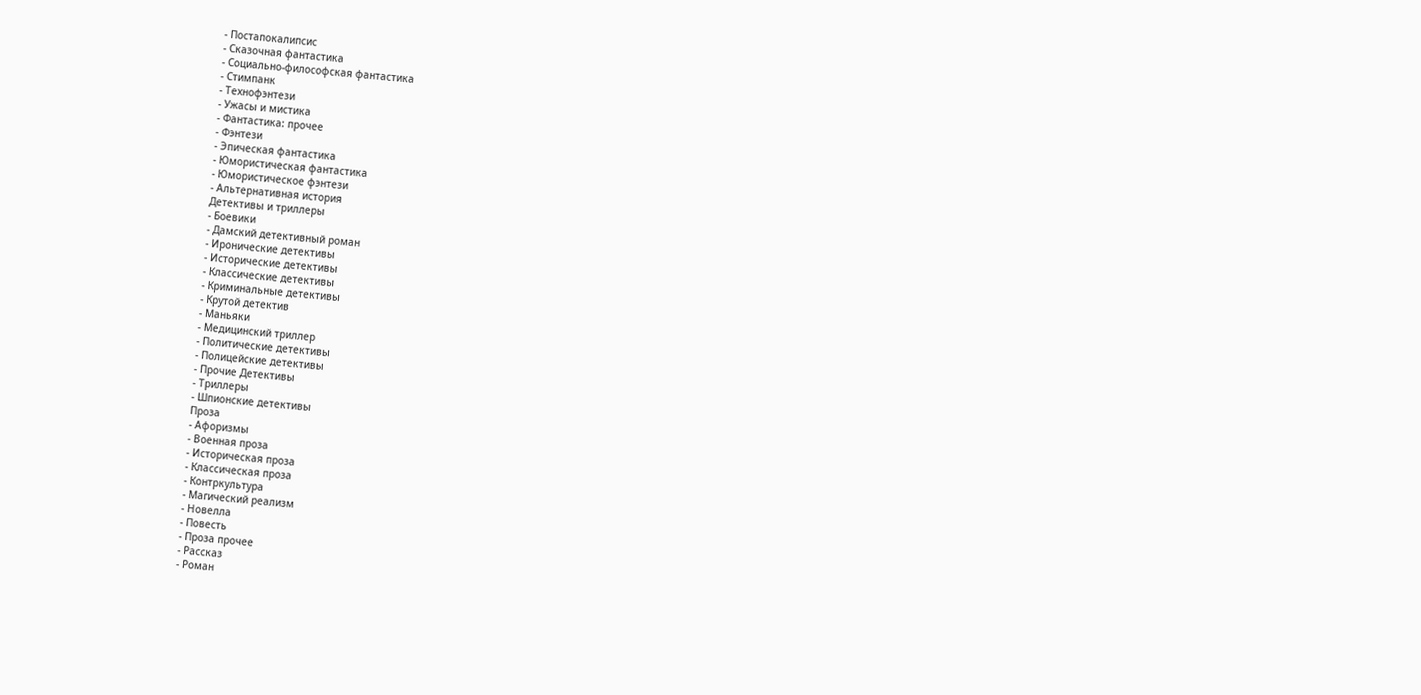- Постапокалипсис
- Сказочная фантастика
- Социально-философская фантастика
- Стимпанк
- Технофэнтези
- Ужасы и мистика
- Фантастика: прочее
- Фэнтези
- Эпическая фантастика
- Юмористическая фантастика
- Юмористическое фэнтези
- Альтернативная история
Детективы и триллеры
- Боевики
- Дамский детективный роман
- Иронические детективы
- Исторические детективы
- Классические детективы
- Криминальные детективы
- Крутой детектив
- Маньяки
- Медицинский триллер
- Политические детективы
- Полицейские детективы
- Прочие Детективы
- Триллеры
- Шпионские детективы
Проза
- Афоризмы
- Военная проза
- Историческая проза
- Классическая проза
- Контркультура
- Магический реализм
- Новелла
- Повесть
- Проза прочее
- Рассказ
- Роман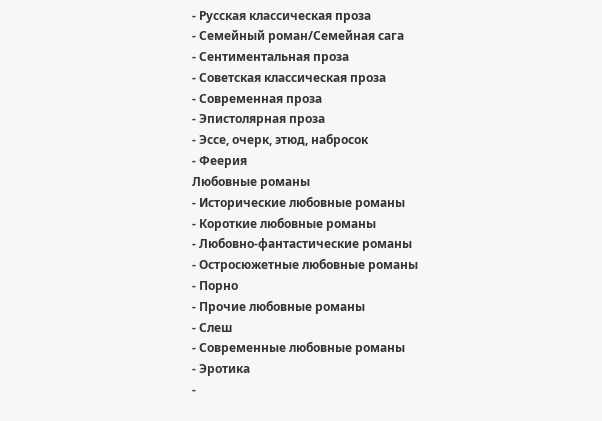- Русская классическая проза
- Семейный роман/Семейная сага
- Сентиментальная проза
- Советская классическая проза
- Современная проза
- Эпистолярная проза
- Эссе, очерк, этюд, набросок
- Феерия
Любовные романы
- Исторические любовные романы
- Короткие любовные романы
- Любовно-фантастические романы
- Остросюжетные любовные романы
- Порно
- Прочие любовные романы
- Слеш
- Современные любовные романы
- Эротика
-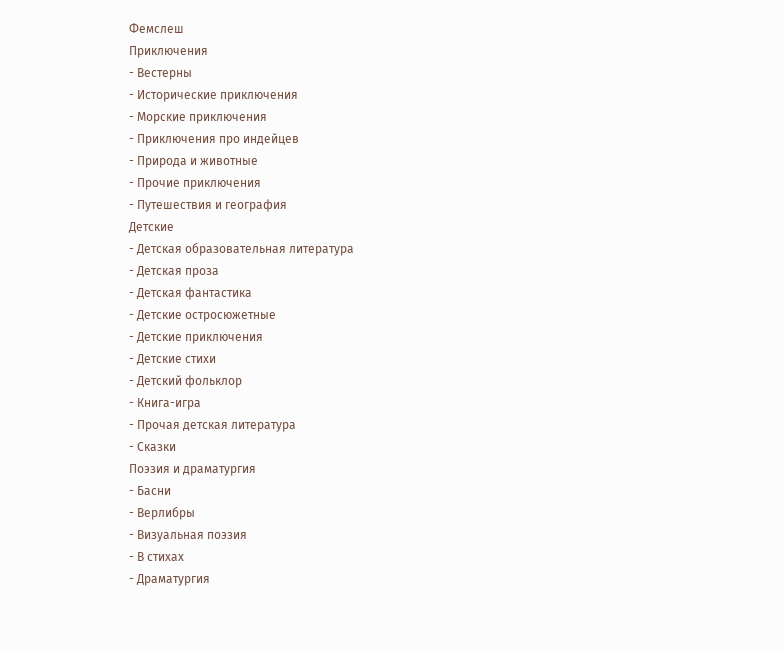Фемслеш
Приключения
- Вестерны
- Исторические приключения
- Морские приключения
- Приключения про индейцев
- Природа и животные
- Прочие приключения
- Путешествия и география
Детские
- Детская образовательная литература
- Детская проза
- Детская фантастика
- Детские остросюжетные
- Детские приключения
- Детские стихи
- Детский фольклор
- Книга-игра
- Прочая детская литература
- Сказки
Поэзия и драматургия
- Басни
- Верлибры
- Визуальная поэзия
- В стихах
- Драматургия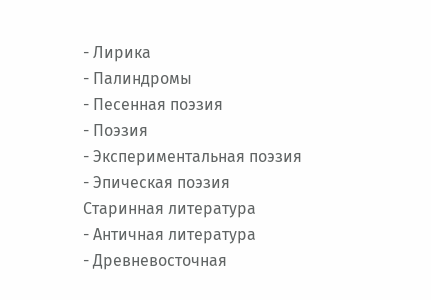- Лирика
- Палиндромы
- Песенная поэзия
- Поэзия
- Экспериментальная поэзия
- Эпическая поэзия
Старинная литература
- Античная литература
- Древневосточная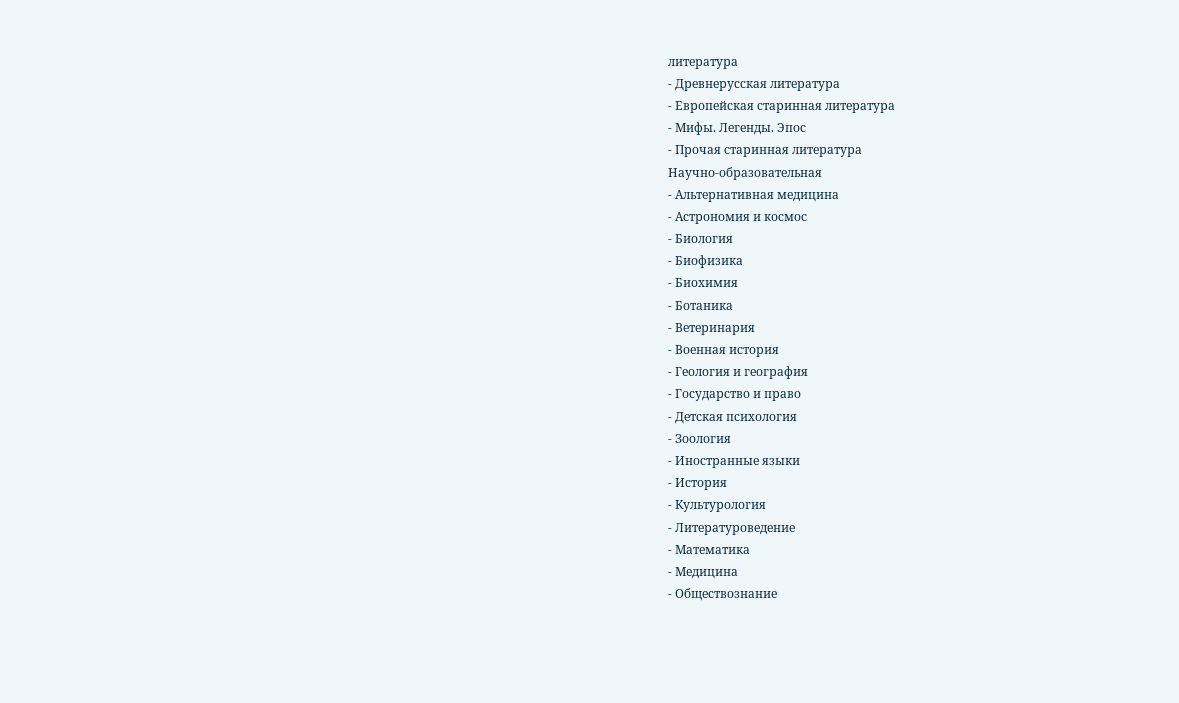литература
- Древнерусская литература
- Европейская старинная литература
- Мифы. Легенды. Эпос
- Прочая старинная литература
Научно-образовательная
- Альтернативная медицина
- Астрономия и космос
- Биология
- Биофизика
- Биохимия
- Ботаника
- Ветеринария
- Военная история
- Геология и география
- Государство и право
- Детская психология
- Зоология
- Иностранные языки
- История
- Культурология
- Литературоведение
- Математика
- Медицина
- Обществознание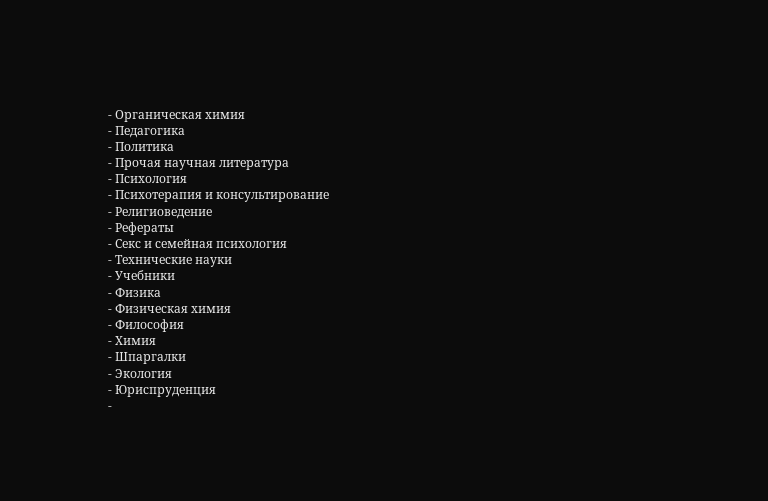- Органическая химия
- Педагогика
- Политика
- Прочая научная литература
- Психология
- Психотерапия и консультирование
- Религиоведение
- Рефераты
- Секс и семейная психология
- Технические науки
- Учебники
- Физика
- Физическая химия
- Философия
- Химия
- Шпаргалки
- Экология
- Юриспруденция
-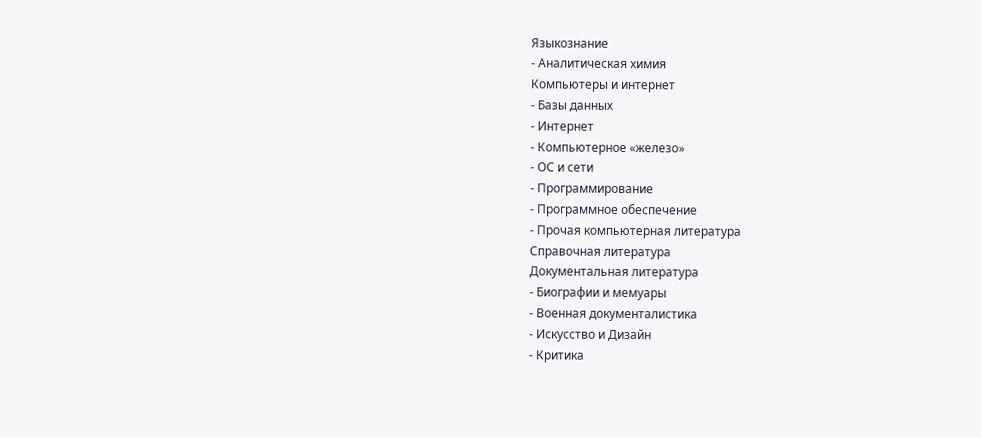Языкознание
- Аналитическая химия
Компьютеры и интернет
- Базы данных
- Интернет
- Компьютерное «железо»
- ОС и сети
- Программирование
- Программное обеспечение
- Прочая компьютерная литература
Справочная литература
Документальная литература
- Биографии и мемуары
- Военная документалистика
- Искусство и Дизайн
- Критика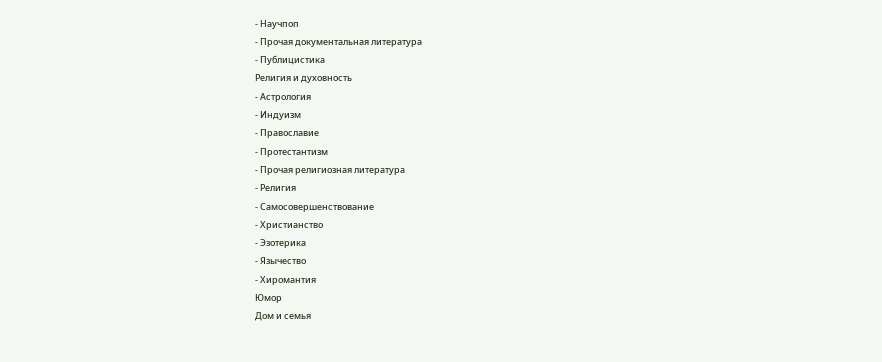- Научпоп
- Прочая документальная литература
- Публицистика
Религия и духовность
- Астрология
- Индуизм
- Православие
- Протестантизм
- Прочая религиозная литература
- Религия
- Самосовершенствование
- Христианство
- Эзотерика
- Язычество
- Хиромантия
Юмор
Дом и семья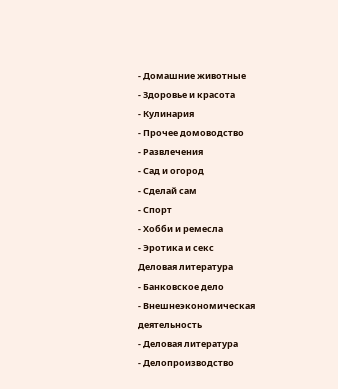- Домашние животные
- Здоровье и красота
- Кулинария
- Прочее домоводство
- Развлечения
- Сад и огород
- Сделай сам
- Спорт
- Хобби и ремесла
- Эротика и секс
Деловая литература
- Банковское дело
- Внешнеэкономическая деятельность
- Деловая литература
- Делопроизводство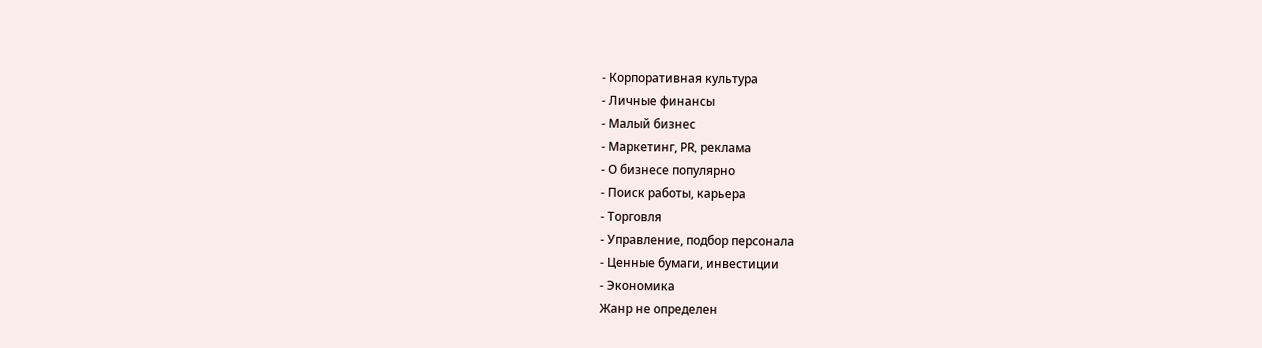- Корпоративная культура
- Личные финансы
- Малый бизнес
- Маркетинг, PR, реклама
- О бизнесе популярно
- Поиск работы, карьера
- Торговля
- Управление, подбор персонала
- Ценные бумаги, инвестиции
- Экономика
Жанр не определен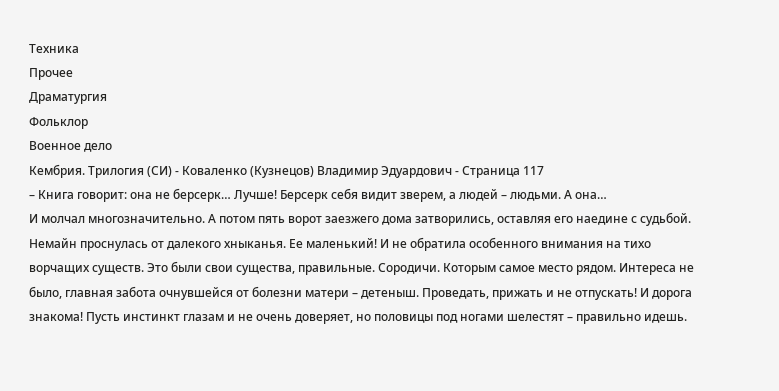Техника
Прочее
Драматургия
Фольклор
Военное дело
Кембрия. Трилогия (СИ) - Коваленко (Кузнецов) Владимир Эдуардович - Страница 117
– Книга говорит: она не берсерк… Лучше! Берсерк себя видит зверем, а людей – людьми. А она…
И молчал многозначительно. А потом пять ворот заезжего дома затворились, оставляя его наедине с судьбой. Немайн проснулась от далекого хныканья. Ее маленький! И не обратила особенного внимания на тихо ворчащих существ. Это были свои существа, правильные. Сородичи. Которым самое место рядом. Интереса не было, главная забота очнувшейся от болезни матери – детеныш. Проведать, прижать и не отпускать! И дорога знакома! Пусть инстинкт глазам и не очень доверяет, но половицы под ногами шелестят – правильно идешь.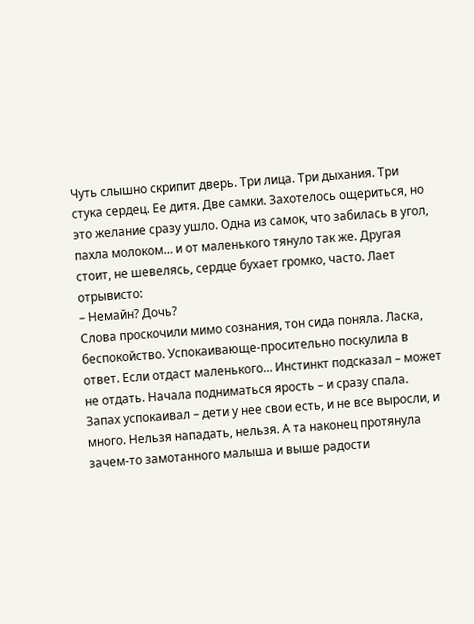Чуть слышно скрипит дверь. Три лица. Три дыхания. Три стука сердец. Ее дитя. Две самки. Захотелось ощериться, но это желание сразу ушло. Одна из самок, что забилась в угол, пахла молоком… и от маленького тянуло так же. Другая стоит, не шевелясь, сердце бухает громко, часто. Лает отрывисто:
– Немайн? Дочь?
Слова проскочили мимо сознания, тон сида поняла. Ласка, беспокойство. Успокаивающе‑просительно поскулила в ответ. Если отдаст маленького… Инстинкт подсказал – может не отдать. Начала подниматься ярость – и сразу спала. Запах успокаивал – дети у нее свои есть, и не все выросли, и много. Нельзя нападать, нельзя. А та наконец протянула зачем‑то замотанного малыша и выше радости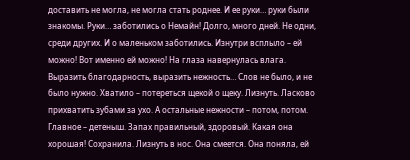доставить не могла, не могла стать роднее. И ее руки… руки были знакомы. Руки… заботились о Немайн! Долго, много дней. Не одни, среди других. И о маленьком заботились. Изнутри всплыло – ей можно! Вот именно ей можно! На глаза навернулась влага. Выразить благодарность, выразить нежность… Слов не было, и не было нужно. Хватило – потереться щекой о щеку. Лизнуть. Ласково прихватить зубами за ухо. А остальные нежности – потом, потом. Главное – детеныш. Запах правильный, здоровый. Какая она хорошая! Сохранила. Лизнуть в нос. Она смеется. Она поняла, ей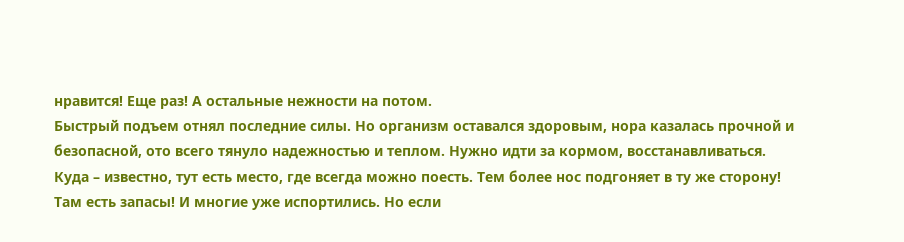нравится! Еще раз! А остальные нежности на потом.
Быстрый подъем отнял последние силы. Но организм оставался здоровым, нора казалась прочной и безопасной, ото всего тянуло надежностью и теплом. Нужно идти за кормом, восстанавливаться. Куда – известно, тут есть место, где всегда можно поесть. Тем более нос подгоняет в ту же сторону! Там есть запасы! И многие уже испортились. Но если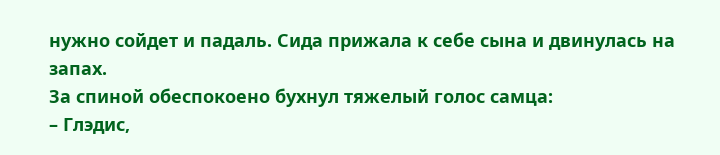нужно сойдет и падаль. Сида прижала к себе сына и двинулась на запах.
За спиной обеспокоено бухнул тяжелый голос самца:
– Глэдис,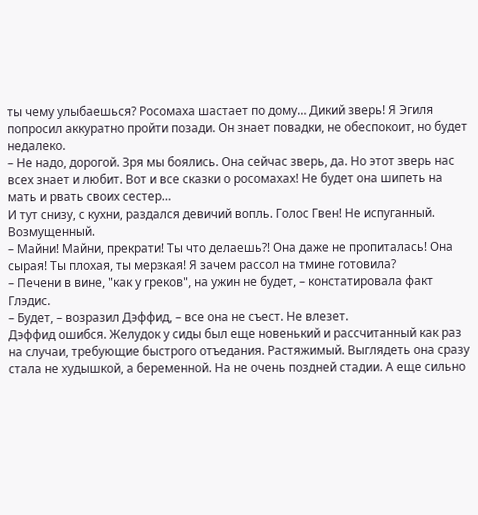ты чему улыбаешься? Росомаха шастает по дому… Дикий зверь! Я Эгиля попросил аккуратно пройти позади. Он знает повадки, не обеспокоит, но будет недалеко.
– Не надо, дорогой. Зря мы боялись. Она сейчас зверь, да. Но этот зверь нас всех знает и любит. Вот и все сказки о росомахах! Не будет она шипеть на мать и рвать своих сестер…
И тут снизу, с кухни, раздался девичий вопль. Голос Гвен! Не испуганный. Возмущенный.
– Майни! Майни, прекрати! Ты что делаешь?! Она даже не пропиталась! Она сырая! Ты плохая, ты мерзкая! Я зачем рассол на тмине готовила?
– Печени в вине, "как у греков", на ужин не будет, – констатировала факт Глэдис.
– Будет, – возразил Дэффид, – все она не съест. Не влезет.
Дэффид ошибся. Желудок у сиды был еще новенький и рассчитанный как раз на случаи, требующие быстрого отъедания. Растяжимый. Выглядеть она сразу стала не худышкой, а беременной. На не очень поздней стадии. А еще сильно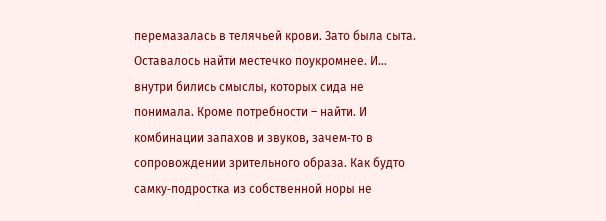перемазалась в телячьей крови. Зато была сыта. Оставалось найти местечко поукромнее. И… внутри бились смыслы, которых сида не понимала. Кроме потребности – найти. И комбинации запахов и звуков, зачем‑то в сопровождении зрительного образа. Как будто самку‑подростка из собственной норы не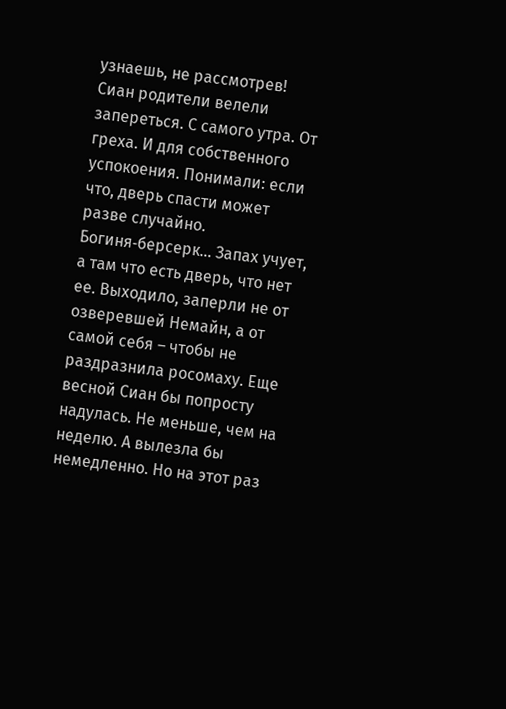узнаешь, не рассмотрев!
Сиан родители велели запереться. С самого утра. От греха. И для собственного успокоения. Понимали: если что, дверь спасти может разве случайно. Богиня‑берсерк… Запах учует, а там что есть дверь, что нет ее. Выходило, заперли не от озверевшей Немайн, а от самой себя – чтобы не раздразнила росомаху. Еще весной Сиан бы попросту надулась. Не меньше, чем на неделю. А вылезла бы немедленно. Но на этот раз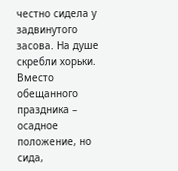честно сидела у задвинутого засова. На душе скребли хорьки. Вместо обещанного праздника – осадное положение, но сида,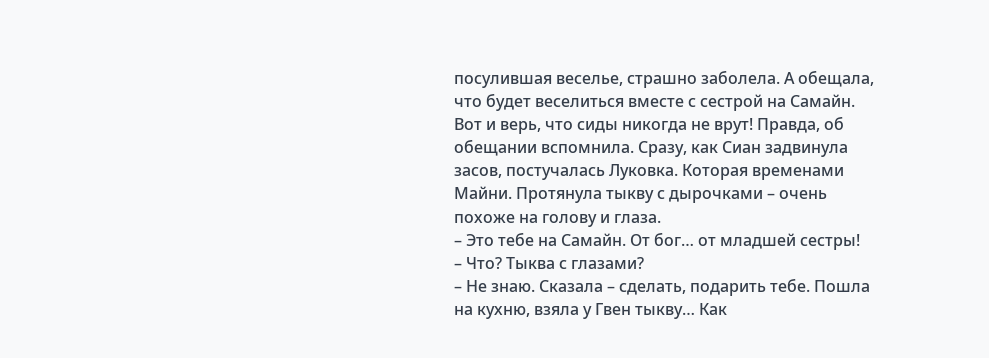посулившая веселье, страшно заболела. А обещала, что будет веселиться вместе с сестрой на Самайн. Вот и верь, что сиды никогда не врут! Правда, об обещании вспомнила. Сразу, как Сиан задвинула засов, постучалась Луковка. Которая временами Майни. Протянула тыкву с дырочками – очень похоже на голову и глаза.
– Это тебе на Самайн. От бог… от младшей сестры!
– Что? Тыква с глазами?
– Не знаю. Сказала – сделать, подарить тебе. Пошла на кухню, взяла у Гвен тыкву… Как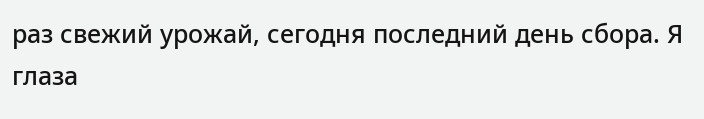раз свежий урожай, сегодня последний день сбора. Я глаза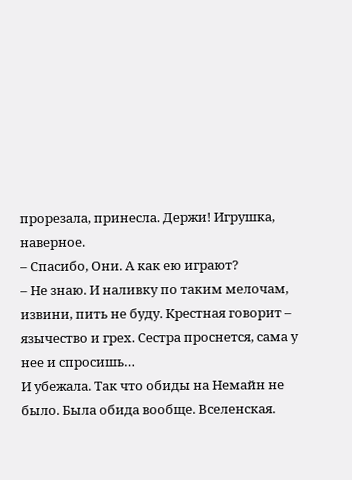прорезала, принесла. Держи! Игрушка, наверное.
– Спасибо, Они. А как ею играют?
– Не знаю. И наливку по таким мелочам, извини, пить не буду. Крестная говорит – язычество и грех. Сестра проснется, сама у нее и спросишь…
И убежала. Так что обиды на Немайн не было. Была обида вообще. Вселенская.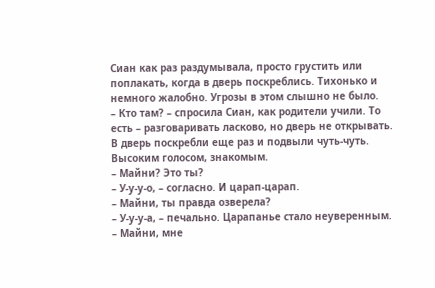Сиан как раз раздумывала, просто грустить или поплакать, когда в дверь поскреблись. Тихонько и немного жалобно. Угрозы в этом слышно не было.
– Кто там? – спросила Сиан, как родители учили. То есть – разговаривать ласково, но дверь не открывать.
В дверь поскребли еще раз и подвыли чуть‑чуть. Высоким голосом, знакомым.
– Майни? Это ты?
– У‑у‑у‑о, – согласно. И царап‑царап.
– Майни, ты правда озверела?
– У‑у‑у‑а, – печально. Царапанье стало неуверенным.
– Майни, мне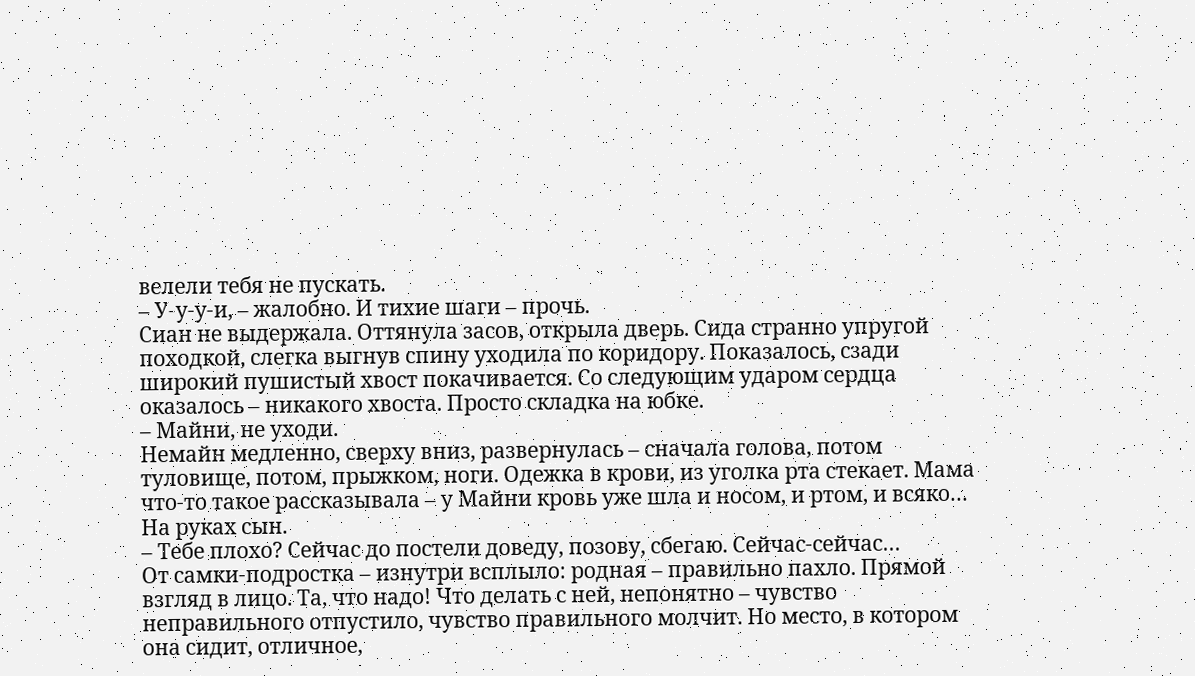велели тебя не пускать.
– У‑у‑у‑и, – жалобно. И тихие шаги – прочь.
Сиан не выдержала. Оттянула засов, открыла дверь. Сида странно упругой походкой, слегка выгнув спину уходила по коридору. Показалось, сзади широкий пушистый хвост покачивается. Со следующим ударом сердца оказалось – никакого хвоста. Просто складка на юбке.
– Майни, не уходи.
Немайн медленно, сверху вниз, развернулась – сначала голова, потом туловище, потом, прыжком, ноги. Одежка в крови, из уголка рта стекает. Мама что‑то такое рассказывала – у Майни кровь уже шла и носом, и ртом, и всяко… На руках сын.
– Тебе плохо? Сейчас до постели доведу, позову, сбегаю. Сейчас‑сейчас…
От самки‑подростка – изнутри всплыло: родная – правильно пахло. Прямой взгляд в лицо. Та, что надо! Что делать с ней, непонятно – чувство неправильного отпустило, чувство правильного молчит. Но место, в котором она сидит, отличное,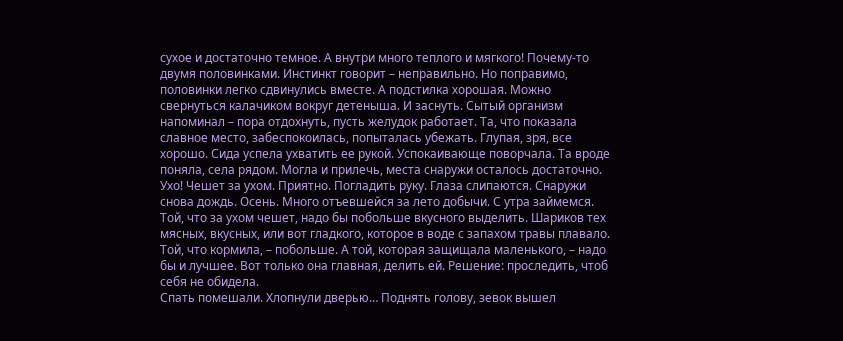сухое и достаточно темное. А внутри много теплого и мягкого! Почему‑то двумя половинками. Инстинкт говорит – неправильно. Но поправимо, половинки легко сдвинулись вместе. А подстилка хорошая. Можно свернуться калачиком вокруг детеныша. И заснуть. Сытый организм напоминал – пора отдохнуть, пусть желудок работает. Та, что показала славное место, забеспокоилась, попыталась убежать. Глупая, зря, все хорошо. Сида успела ухватить ее рукой. Успокаивающе поворчала. Та вроде поняла, села рядом. Могла и прилечь, места снаружи осталось достаточно. Ухо! Чешет за ухом. Приятно. Погладить руку. Глаза слипаются. Снаружи снова дождь. Осень. Много отъевшейся за лето добычи. С утра займемся. Той, что за ухом чешет, надо бы побольше вкусного выделить. Шариков тех мясных, вкусных, или вот гладкого, которое в воде с запахом травы плавало. Той, что кормила, – побольше. А той, которая защищала маленького, – надо бы и лучшее. Вот только она главная, делить ей. Решение: проследить, чтоб себя не обидела.
Спать помешали. Хлопнули дверью… Поднять голову, зевок вышел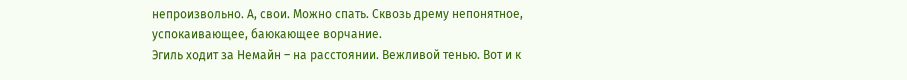непроизвольно. А, свои. Можно спать. Сквозь дрему непонятное, успокаивающее, баюкающее ворчание.
Эгиль ходит за Немайн – на расстоянии. Вежливой тенью. Вот и к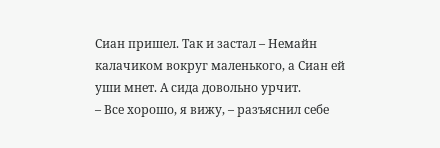Сиан пришел. Так и застал – Немайн калачиком вокруг маленького, а Сиан ей уши мнет. А сида довольно урчит.
– Все хорошо, я вижу, – разъяснил себе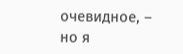очевидное, – но я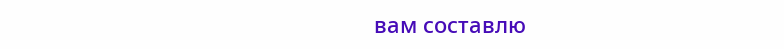вам составлю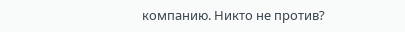компанию. Никто не против?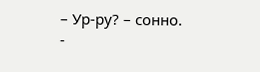– Ур‑ру? – сонно.
-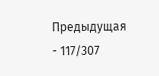Предыдущая
- 117/307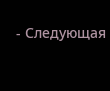- Следующая